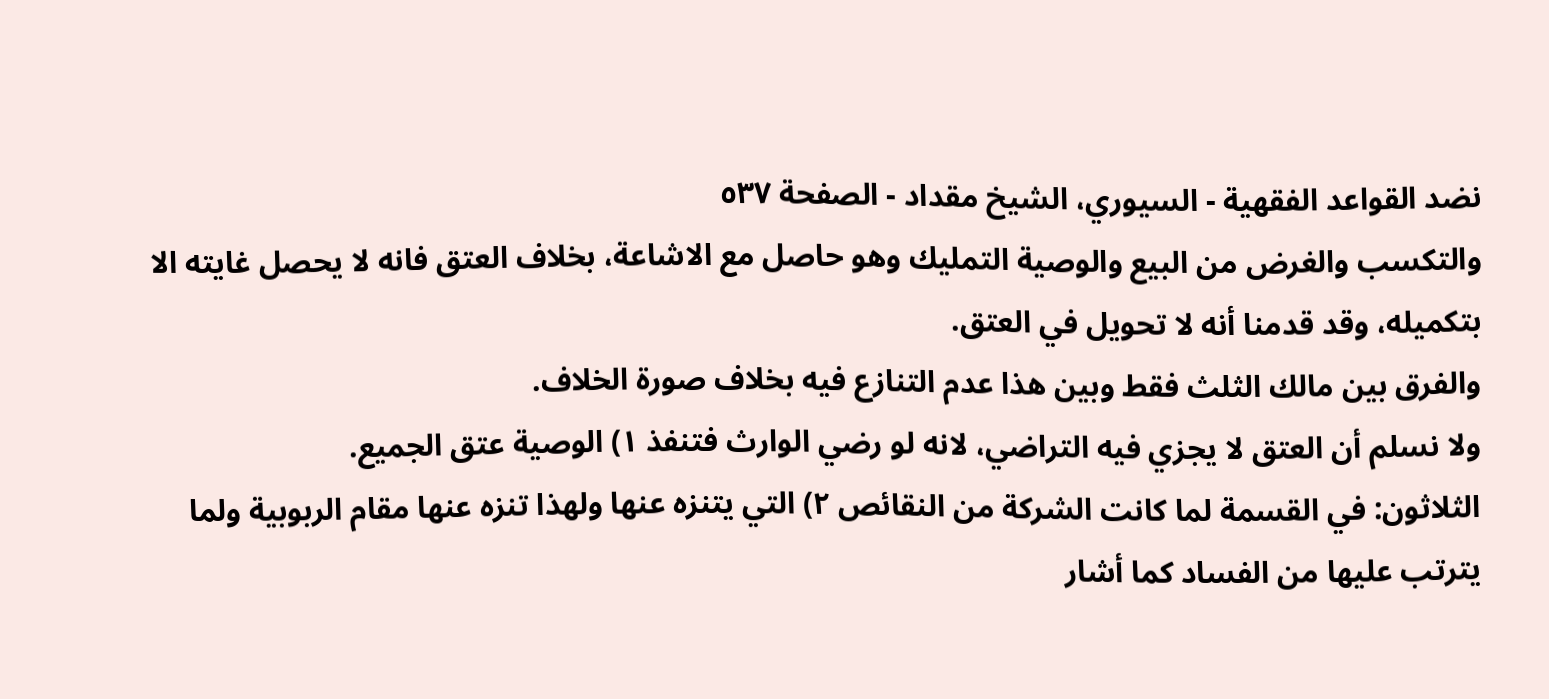نضد القواعد الفقهية - السيوري، الشيخ مقداد - الصفحة ٥٣٧
والتكسب والغرض من البيع والوصية التمليك وهو حاصل مع الاشاعة، بخلاف العتق فانه لا يحصل غايته الا بتكميله، وقد قدمنا أنه لا تحويل في العتق.
والفرق بين مالك الثلث فقط وبين هذا عدم التنازع فيه بخلاف صورة الخلاف.
ولا نسلم أن العتق لا يجزي فيه التراضي، لانه لو رضي الوارث فتنفذ ١) الوصية عتق الجميع.
الثلاثون: في القسمة لما كانت الشركة من النقائص ٢) التي يتنزه عنها ولهذا تنزه عنها مقام الربوبية ولما يترتب عليها من الفساد كما أشار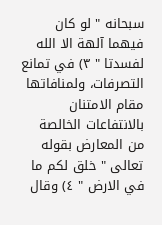سبحانه " لو كان فيهما آلهة الا الله لفسدتا " ٣) في تمانع التصرفات، ولمنافاتها مقام الامتنان بالانتفاعات الخالصة من المعارض بقوله تعالى " خلق لكم ما في الارض " ٤) وقال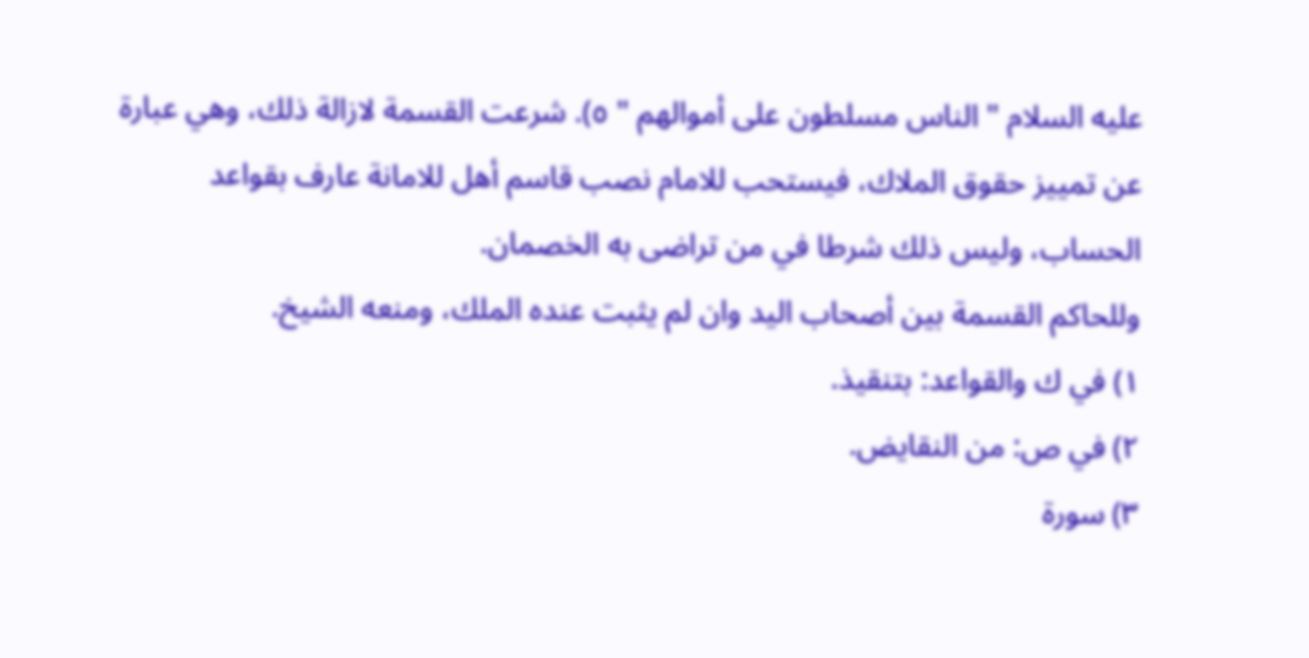عليه السلام " الناس مسلطون على أموالهم " ٥). شرعت القسمة لازالة ذلك، وهي عبارة عن تمييز حقوق الملاك، فيستحب للامام نصب قاسم أهل للامانة عارف بقواعد الحساب، وليس ذلك شرطا في من تراضى به الخصمان.
وللحاكم القسمة بين أصحاب اليد وان لم يثبت عنده الملك، ومنعه الشيخ.
١) في ك والقواعد: بتنقيذ.
٢) في ص: من النقايض.
٣) سورة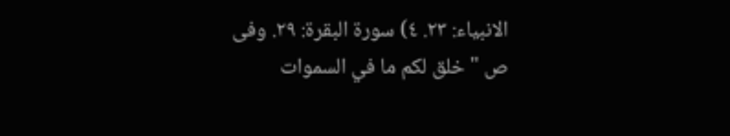الانبياء: ٢٣. ٤) سورة البقرة: ٢٩. وفى ص " خلق لكم ما في السموات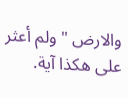والارض " ولم أعثر على هكذا آية.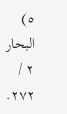٥) البحار ٢ / ٢٧٢.